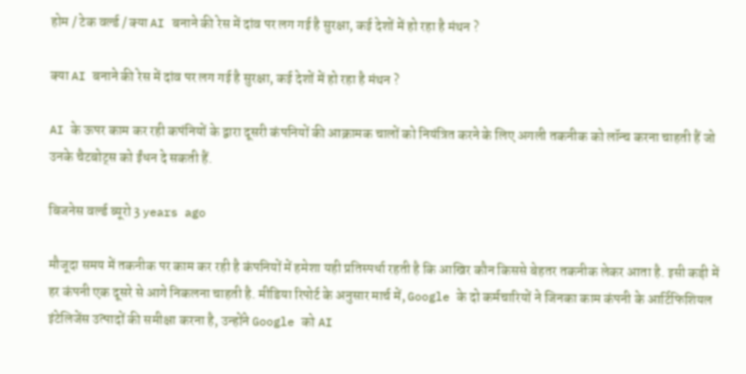होम / टेक वर्ल्ड / क्‍या AI बनाने की रेस में दांव पर लग गई है सुरक्षा, कई देशों में हो रहा है मंथन ?

क्‍या AI बनाने की रेस में दांव पर लग गई है सुरक्षा, कई देशों में हो रहा है मंथन ?

AI के ऊपर काम कर रही कपंनियों के द्वारा दूसरी कंपनियों की आक्रामक चालों को नियंत्रित करने के लिए अगली तकनीक को लॉन्‍च करना चाहती हैं जो उनके चैटबोट्स को ईंधन दे सकती हैं.

बिजनेस वर्ल्ड ब्यूरो 3 years ago

मौजूदा समय में तकनीक पर काम कर रही है कंपनियों में हमेशा यही प्रतिस्‍पर्धा रहती है कि आखिर कौन किससे बेहतर तकनीक लेकर आता है. इसी कड़ी में हर कंपनी एक दूसरे से आगे निकलना चाहती है. मीडिया रिपोर्ट के अनुसार मार्च में, Google के दो कर्मचारियों ने जिनका काम कंपनी के आर्टिफिशियल इंटेलिजेंस उत्पादों की समीक्षा करना है, उन्‍होंने Google को AI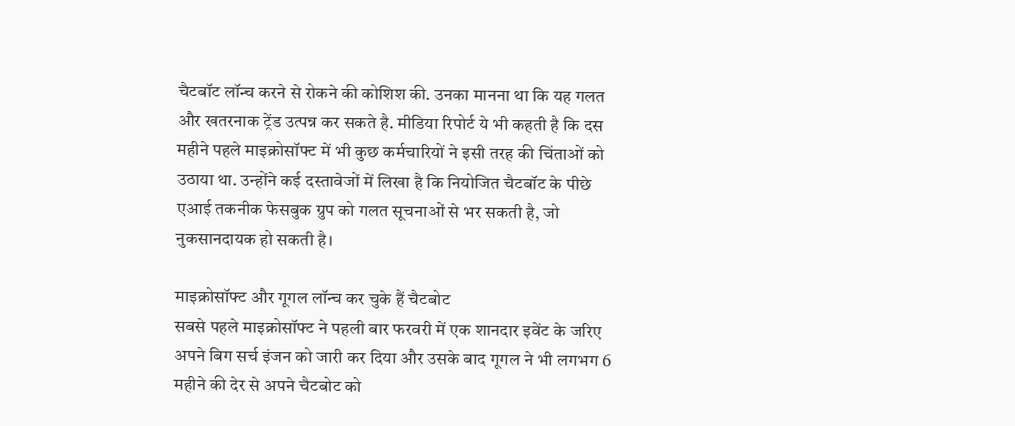चैटबॉट लॉन्च करने से रोकने की कोशिश की. उनका मानना था कि यह गलत और खतरनाक ट्रेंड उत्पन्न कर सकते है. मीडिया रिपोर्ट ये भी कहती है कि दस महीने पहले माइक्रोसॉफ्ट में भी कुछ कर्मचारियों ने इसी तरह की चिंताओं को उठाया था. उन्होंने कई दस्तावेजों में लिखा है कि नियोजित चैटबॉट के पीछे एआई तकनीक फेसबुक ग्रुप को गलत सूचनाओं से भर सकती है, जो नुकसानदायक हो सकती है।

माइक्रोसॉफ्ट और गूगल लॉन्‍च कर चुके हैं चैटबोट
सबसे पहले माइक्रोसॉफ्ट ने पहली बार फरवरी में एक शानदार इवेंट के जरिए अपने बिग सर्च इंजन को जारी कर दिया और उसके बाद गूगल ने भी लगभग 6 महीने की देर से अपने चैटबोट को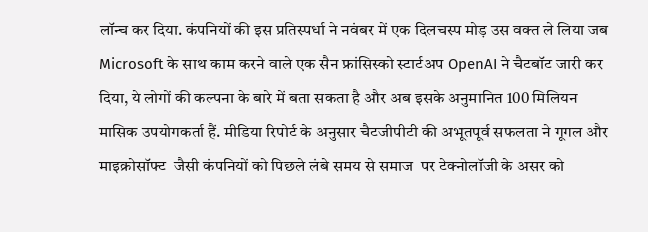लॉन्‍च कर दिया. कंपनियों की इस प्रतिस्‍पर्धा ने नवंबर में एक दिलचस्‍प मोड़ उस वक्‍त ले लिया जब Microsoft के साथ काम करने वाले एक सैन फ्रांसिस्को स्टार्टअप OpenAI ने चैटबॉट जारी कर दिया, ये लोगों की कल्‍पना के बारे में बता सकता है और अब इसके अनुमानित 100 मिलियन मासिक उपयोगकर्ता हैं. मीडिया रिपोर्ट के अनुसार चैटजीपीटी की अभूतपूर्व सफलता ने गूगल और माइक्रोसॉफ्ट  जैसी कंपनियों को पिछले लंबे समय से समाज  पर टेक्‍नोलॉजी के असर को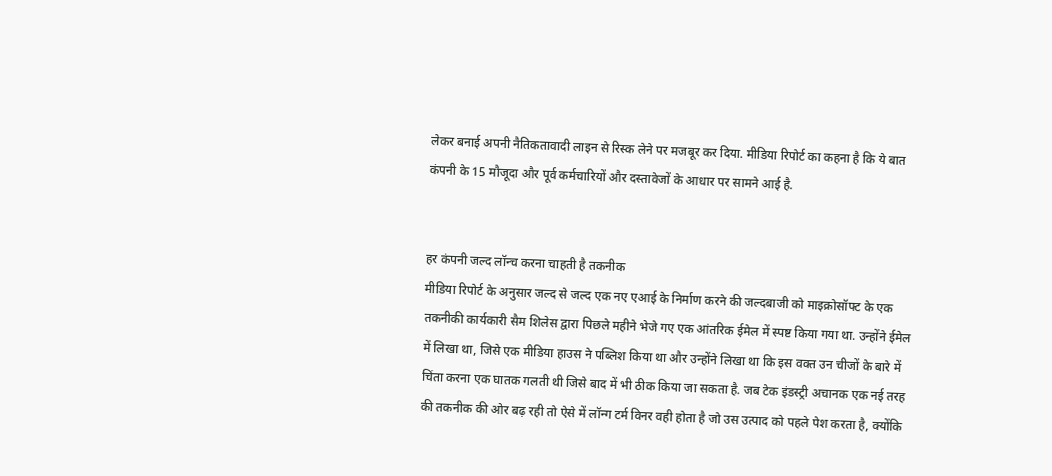लेकर बनाई अपनी नैतिकतावादी लाइन से रिस्‍क लेने पर मजबूर कर दिया. मीडिया रिपोर्ट का कहना है कि ये बात कंपनी के 15 मौजूदा और पूर्व कर्मचारियों और दस्‍तावेजों के आधार पर सामने आई है.


हर कंपनी जल्‍द लॉन्‍च करना चाहती है तकनीक
मीडिया रिपोर्ट के अनुसार जल्‍द से जल्‍द एक नए एआई के निर्माण करने की जल्‍दबाजी को माइक्रोसॉफ्ट के एक तकनीकी कार्यकारी सैम शिलेस द्वारा पिछले महीने भेजे गए एक आंतरिक ईमेल में स्पष्ट किया गया था. उन्होंने ईमेल में लिखा था, जिसे एक मीडिया हाउस ने पब्लिश किया था और उन्‍होंने लिखा था कि इस वक्‍त उन चीजों के बारे में चिंता करना एक घातक गलती थी जिसे बाद में भी ठीक किया जा सकता है. जब टेक इंडस्‍ट्री अचानक एक नई तरह की तकनीक की ओर बढ़ रही तो ऐसे में लॉन्‍ग टर्म विनर वही होता है जो उस उत्‍पाद को पहले पेश करता है, क्योंकि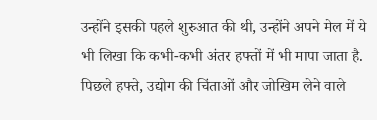उन्होंने इसकी पहले शुरुआत की थी, उन्होंने अपने मेल में ये भी लिखा कि कभी-कभी अंतर हफ्तों में भी मापा जाता है.
पिछले हफ्ते, उद्योग की चिंताओं और जोखिम लेने वाले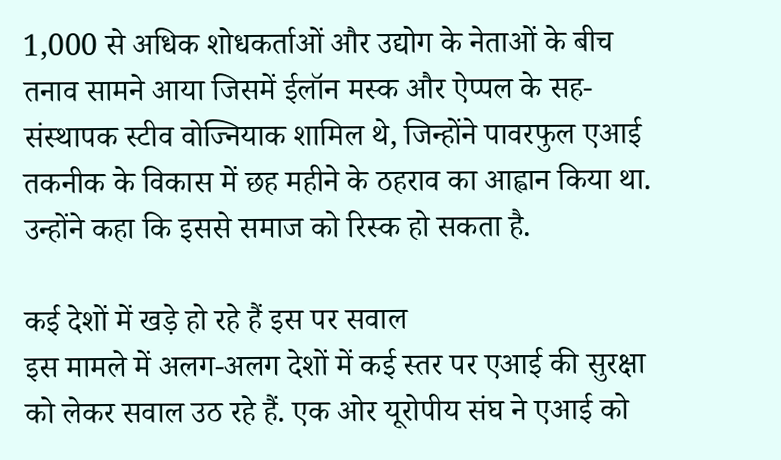1,000 से अधिक शोधकर्ताओं और उद्योग के नेताओं के बीच तनाव सामने आया जिसमें ईलॉन मस्क और ऐप्पल के सह-संस्थापक स्टीव वोज्नियाक शामिल थे, जिन्होंने पावरफुल एआई तकनीक के विकास में छह महीने के ठहराव का आह्वान किया था. उन्‍होंने कहा कि इससे समाज को रिस्‍क हो सकता है.

कई देशों में खड़े हो रहे हैं इस पर सवाल
इस मामले में अलग-अलग देशों में कई स्‍तर पर एआई की सुरक्षा को लेकर सवाल उठ रहे हैं. एक ओर यूरोपीय संघ ने एआई को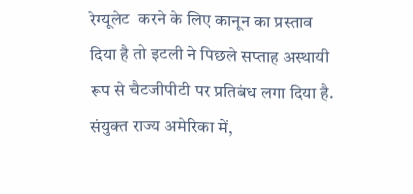रेग्‍यूलेट  करने के लिए कानून का प्रस्ताव दिया है तो इटली ने पिछले सप्ताह अस्थायी रूप से चैटजीपीटी पर प्रतिबंध लगा दिया है. संयुक्त राज्य अमेरिका में,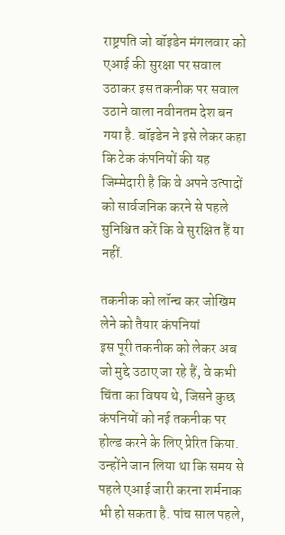राष्ट्रपति जो बॉइडेन मंगलवार को एआई की सुरक्षा पर सवाल उठाकर इस तकनीक पर सवाल उठाने वाला नवीनतम देश बन गया है. बॉइडेन ने इसे लेकर कहा कि टेक कंपनियों की यह जिम्मेदारी है कि वे अपने उत्पादों को सार्वजनिक करने से पहले सुनिश्चित करें कि वे सुरक्षित हैं या नहीं.

तकनीक को लॉन्‍च कर जोखिम लेने को तैयार कंपनियां
इस पूरी तकनीक को लेकर अब जो मुद्दे उठाए जा रहे हैं, वे कभी चिंता का विषय थे, जिसने कुछ कंपनियों को नई तकनीक पर होल्‍ड करने के लिए प्रेरित किया. उन्होंने जान लिया था कि समय से पहले एआई जारी करना शर्मनाक भी हो सकता है. पांच साल पहले,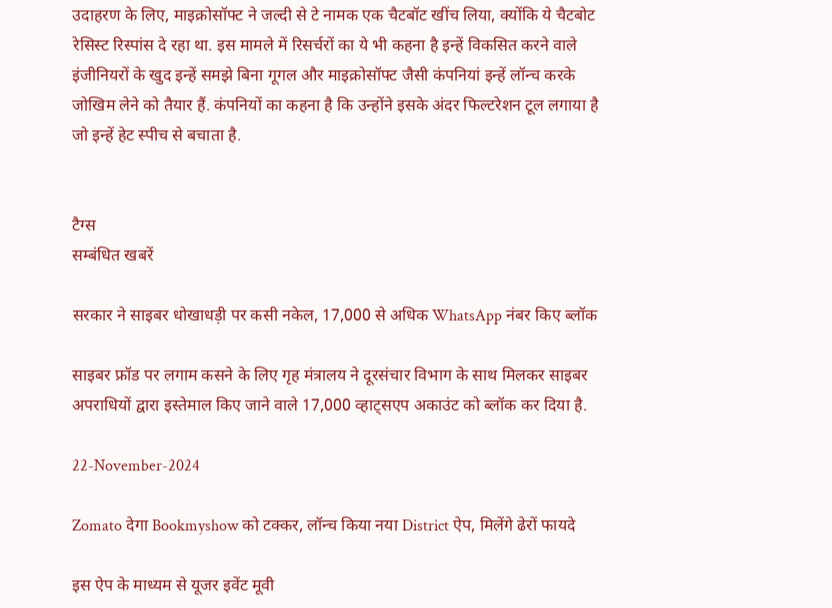उदाहरण के लिए, माइक्रोसॉफ्ट ने जल्दी से टे नामक एक चैटबॉट खींच लिया, क्‍योंकि ये चैटबोट रेसिस्‍ट रिस्‍पांस दे रहा था. इस मामले में रिसर्चरों का ये भी कहना है इन्‍हें विकसित करने वाले इंजीनियरों के खुद इन्‍हें समझे बिना गूगल और माइक्रोसॉफ्ट जैसी कंपनियां इन्‍हें लॉन्‍च करके जोखिम लेने को तैयार हैं. कंपनियों का कहना है कि उन्‍होंने इसके अंदर फिल्‍टरेशन टूल लगाया है जो इन्‍हें हेट स्‍पीच से बचाता है.


टैग्स
सम्बंधित खबरें

सरकार ने साइबर धोखाधड़ी पर कसी नकेल, 17,000 से अधिक WhatsApp नंबर किए ब्लॉक

साइबर फ्रॉड पर लगाम कसने के लिए गृह मंत्रालय ने दूरसंचार विभाग के साथ मिलकर साइबर अपराधियों द्वारा इस्तेमाल किए जाने वाले 17,000 व्हाट्सएप अकाउंट को ब्‍लॉक कर दिया है.

22-November-2024

Zomato देगा Bookmyshow को टक्कर, लॉन्च किया नया District ऐप, मिलेंगे ढेरों फायदे

इस ऐप के माध्यम से यूजर इवेंट मूवी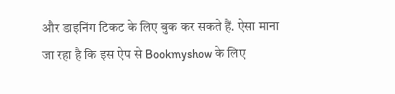और डाइनिंग टिकट के लिए बुक कर सकते हैं. ऐसा माना जा रहा है कि इस ऐप से Bookmyshow के लिए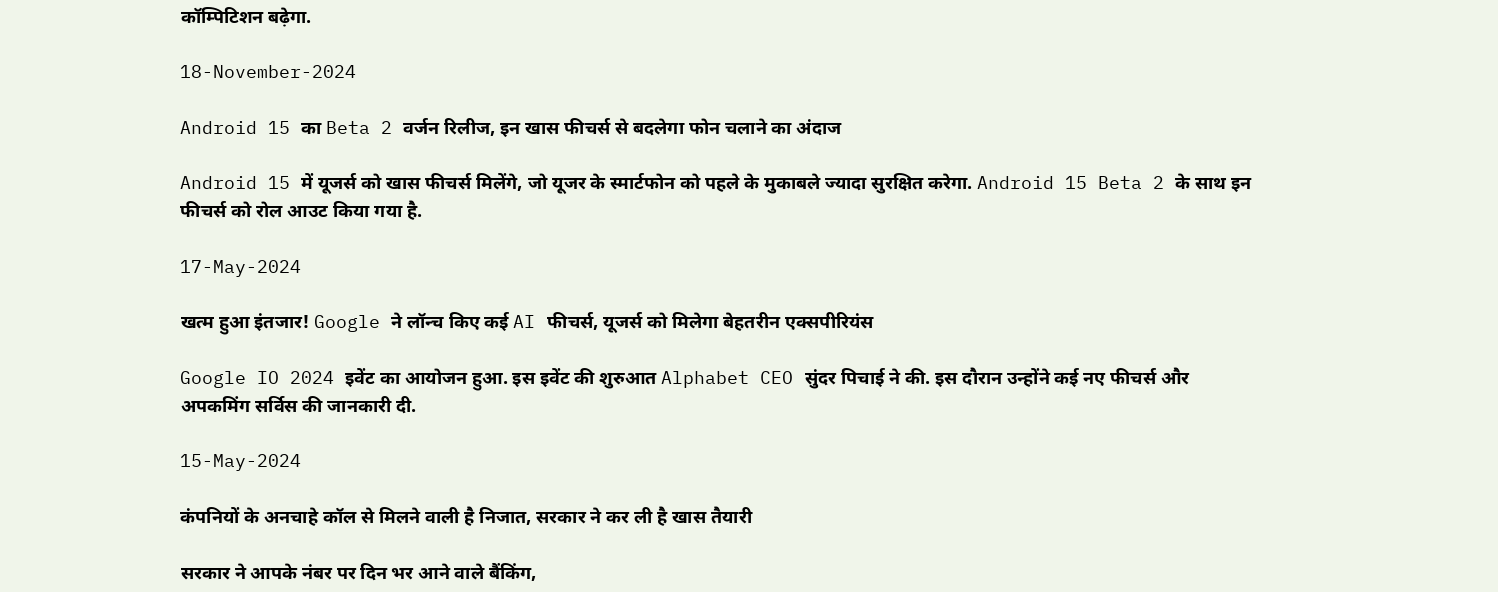कॉम्पिटिशन बढ़ेगा.

18-November-2024

Android 15 का Beta 2 वर्जन रिलीज, इन खास फीचर्स से बदलेगा फोन चलाने का अंदाज

Android 15 में यूजर्स को खास फीचर्स मिलेंगे, जो यूजर के स्मार्टफोन को पहले के मुकाबले ज्यादा सुरक्षित करेगा. Android 15 Beta 2 के साथ इन फीचर्स को रोल आउट किया गया है.

17-May-2024

खत्म हुआ इंतजार! Google ने लॉन्च किए कई AI फीचर्स, यूजर्स को मिलेगा बेहतरीन एक्सपीरियंस

Google IO 2024 इवेंट का आयोजन हुआ. इस इवेंट की शुरुआत Alphabet CEO सुंदर पिचाई ने की. इस दौरान उन्होंने कई नए फीचर्स और अपकमिंग सर्विस की जानकारी दी.

15-May-2024

कंपनियों के अनचाहे कॉल से मिलने वाली है निजात, सरकार ने कर ली है खास तैयारी

सरकार ने आपके नंबर पर दिन भर आने वाले बैंकिंग,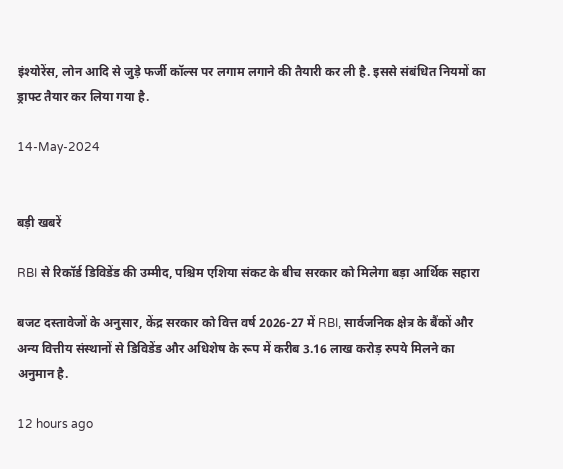इंश्योरेंस, लोन आदि से जुड़े फर्जी कॉल्स पर लगाम लगाने की तैयारी कर ली है. इससे संबंधित नियमों का ड्राफ्ट तैयार कर लिया गया है.

14-May-2024


बड़ी खबरें

RBI से रिकॉर्ड डिविडेंड की उम्मीद, पश्चिम एशिया संकट के बीच सरकार को मिलेगा बड़ा आर्थिक सहारा

बजट दस्तावेजों के अनुसार, केंद्र सरकार को वित्त वर्ष 2026-27 में RBI, सार्वजनिक क्षेत्र के बैंकों और अन्य वित्तीय संस्थानों से डिविडेंड और अधिशेष के रूप में करीब 3.16 लाख करोड़ रुपये मिलने का अनुमान है.

12 hours ago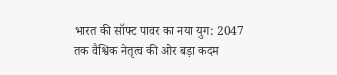भारत की सॉफ्ट पावर का नया युग: 2047 तक वैश्विक नेतृत्व की ओर बड़ा कदम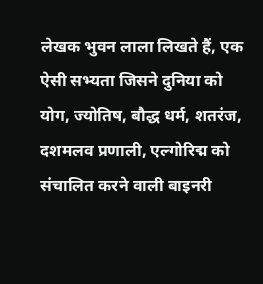लेखक भुवन लाला लिखते हैं, एक ऐसी सभ्यता जिसने दुनिया को योग, ज्योतिष, बौद्ध धर्म, शतरंज, दशमलव प्रणाली, एल्गोरिद्म को संचालित करने वाली बाइनरी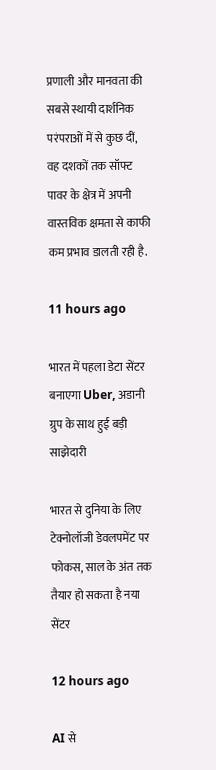प्रणाली और मानवता की सबसे स्थायी दार्शनिक परंपराओं में से कुछ दीं, वह दशकों तक सॉफ्ट पावर के क्षेत्र में अपनी वास्तविक क्षमता से काफी कम प्रभाव डालती रही है.

11 hours ago

भारत में पहला डेटा सेंटर बनाएगा Uber, अडानी ग्रुप के साथ हुई बड़ी साझेदारी

भारत से दुनिया के लिए टेक्नोलॉजी डेवलपमेंट पर फोकस, साल के अंत तक तैयार हो सकता है नया सेंटर

12 hours ago

AI से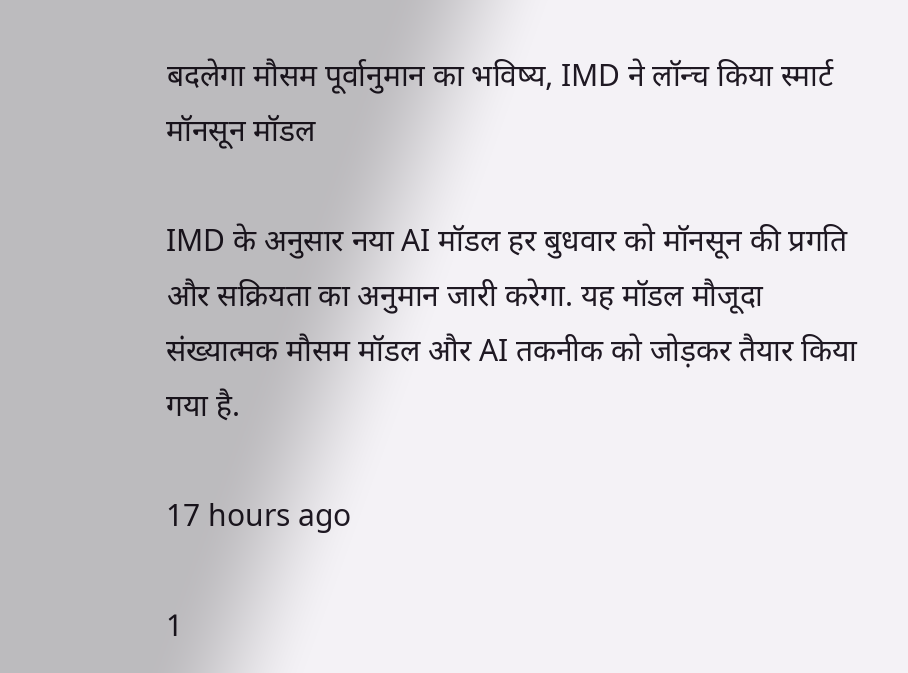बदलेगा मौसम पूर्वानुमान का भविष्य, IMD ने लॉन्च किया स्मार्ट मॉनसून मॉडल

IMD के अनुसार नया AI मॉडल हर बुधवार को मॉनसून की प्रगति और सक्रियता का अनुमान जारी करेगा. यह मॉडल मौजूदा संख्यात्मक मौसम मॉडल और AI तकनीक को जोड़कर तैयार किया गया है.

17 hours ago

1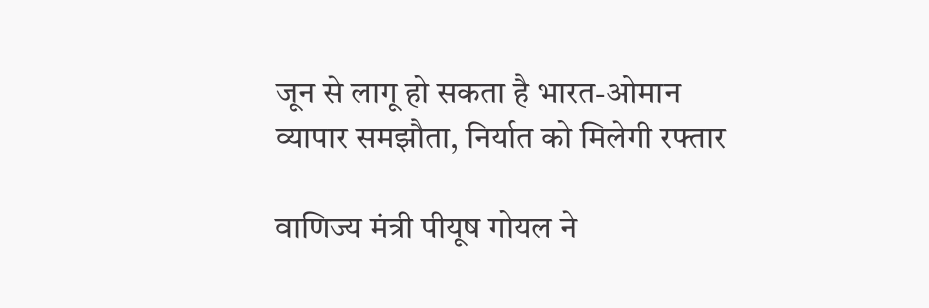जून से लागू हो सकता है भारत-ओमान व्यापार समझौता, निर्यात को मिलेगी रफ्तार

वाणिज्य मंत्री पीयूष गोयल ने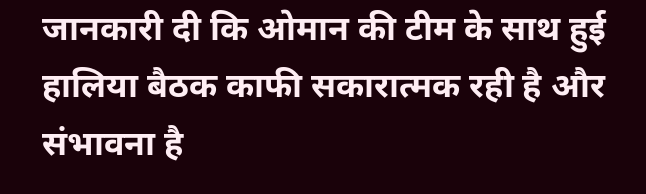जानकारी दी कि ओमान की टीम के साथ हुई हालिया बैठक काफी सकारात्मक रही है और संभावना है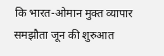कि भारत-ओमान मुक्त व्यापार समझौता जून की शुरुआत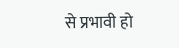से प्रभावी हो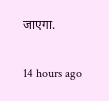जाएगा.

14 hours ago